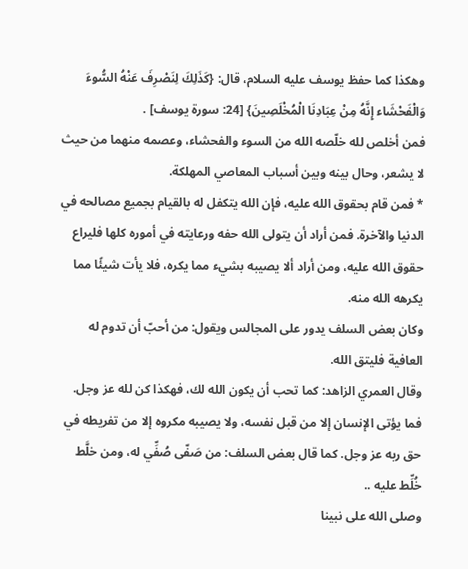وهكذا كما حفظ يوسف عليه السلام، قال: {كَذَلِكَ لِنَصْرِفَ عَنْهُ السُّوءَ وَالْفَحْشَاء إِنَّهُ مِنْ عِبَادِنَا الْمُخْلَصِينَ} [24: سورة يوسف] .
فمن أخلص لله خلّصه الله من السوء والفحشاء، وعصمه منهما من حيث لا يشعر، وحال بينه وبين أسباب المعاصي المهلكة.
* فمن قام بحقوق الله عليه، فإن الله يتكفل له بالقيام بجميع مصالحه في الدنيا والآخرة. فمن أراد أن يتولى الله حفه ورعايته في أموره كلها فليراع حقوق الله عليه، ومن أراد ألا يصيبه بشيء مما يكره، فلا يأت شيئًا مما يكرهه الله منه.
وكان بعض السلف يدور على المجالس ويقول: من أحبّ أن تدوم له العافية فليتق الله.
وقال العمري الزاهد: كما تحب أن يكون الله لك، فهكذا كن لله عز وجل.
فما يؤتى الإنسان إلا من قبل نفسه، ولا يصيبه مكروه إلا من تفريطه في حق ربه عز وجل. كما قال بعض السلف: من صَفّى صُفِّي له، ومن خلَّط خُلِّط عليه ..
وصلى الله على نبينا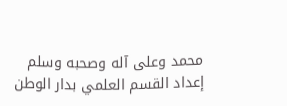محمد وعلى آله وصحبه وسلم
إعداد القسم العلمي بدار الوطن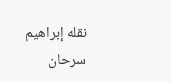نقله إبراهيم سرحان